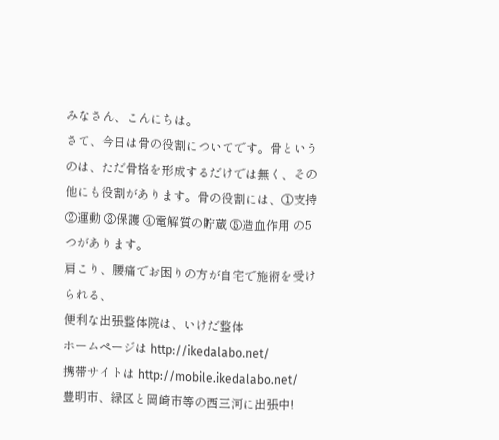みなさん、こんにちは。
さて、今日は骨の役割についてです。骨というのは、ただ骨格を形成するだけでは無く、その他にも役割があります。骨の役割には、①支持 ②運動 ③保護 ④電解質の貯蔵 ⑤造血作用 の5つがあります。
肩こり、腰痛でお困りの方が自宅で施術を受けられる、
便利な出張整体院は、いけだ整体
ホームページは http://ikedalabo.net/
携帯サイトは http://mobile.ikedalabo.net/
豊明市、緑区と岡崎市等の西三河に出張中!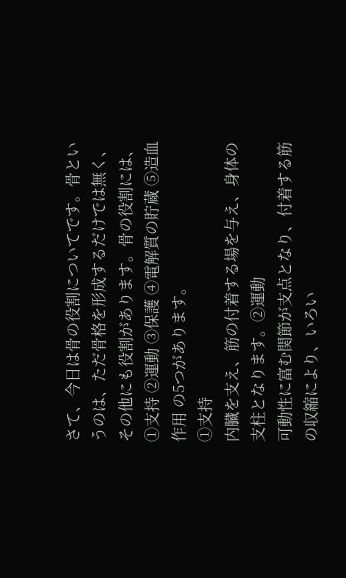さて、今日は骨の役割についてです。骨というのは、ただ骨格を形成するだけでは無く、その他にも役割があります。骨の役割には、①支持 ②運動 ③保護 ④電解質の貯蔵 ⑤造血作用 の5つがあります。
①支持
内臓を支え、筋の付着する場を与え、身体の支柱となります。②運動
可動性に富む関節が支点となり、付着する筋の収縮により、いろい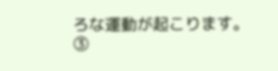ろな運動が起こります。③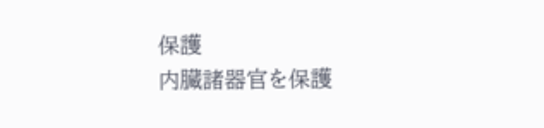保護
内臓諸器官を保護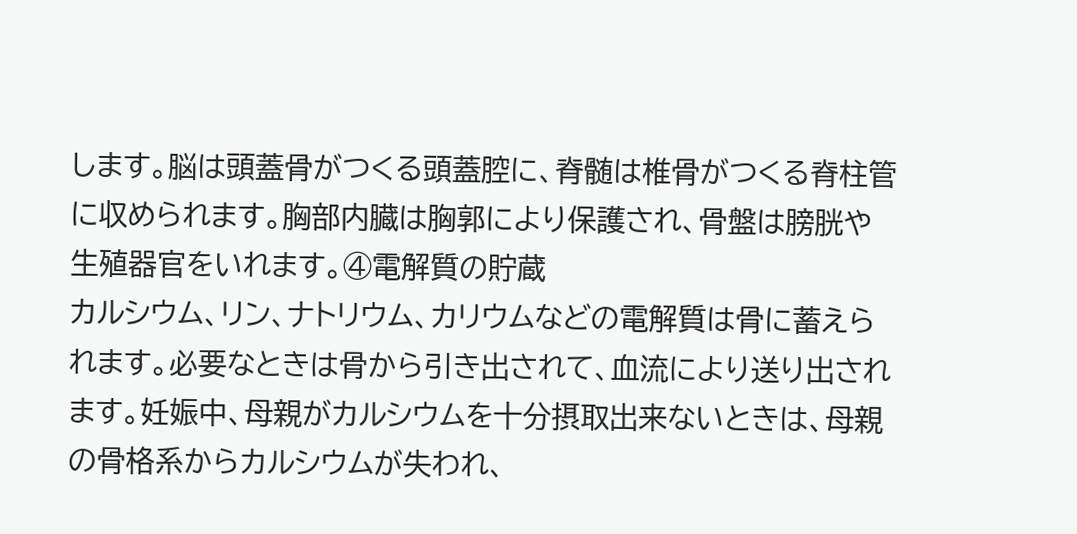します。脳は頭蓋骨がつくる頭蓋腔に、脊髄は椎骨がつくる脊柱管に収められます。胸部内臓は胸郭により保護され、骨盤は膀胱や生殖器官をいれます。④電解質の貯蔵
カルシウム、リン、ナトリウム、カリウムなどの電解質は骨に蓄えられます。必要なときは骨から引き出されて、血流により送り出されます。妊娠中、母親がカルシウムを十分摂取出来ないときは、母親の骨格系からカルシウムが失われ、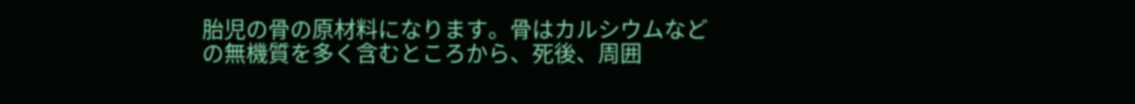胎児の骨の原材料になります。骨はカルシウムなどの無機質を多く含むところから、死後、周囲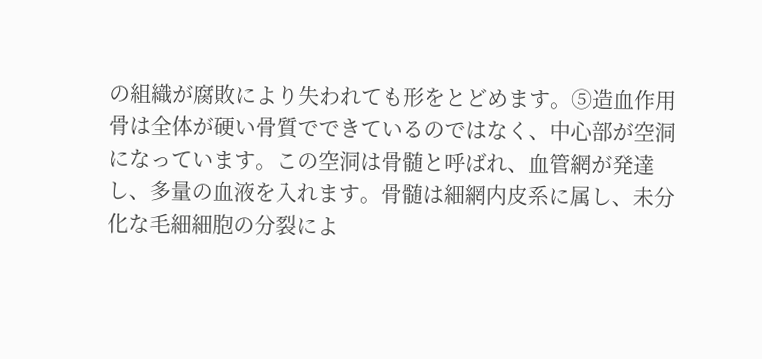の組織が腐敗により失われても形をとどめます。⑤造血作用
骨は全体が硬い骨質でできているのではなく、中心部が空洞になっています。この空洞は骨髄と呼ばれ、血管網が発達し、多量の血液を入れます。骨髄は細網内皮系に属し、未分化な毛細細胞の分裂によ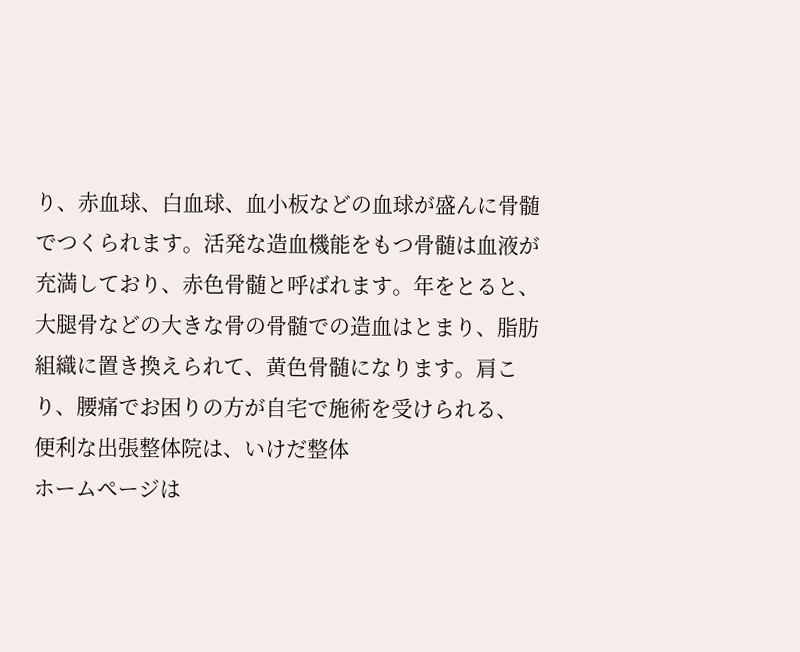り、赤血球、白血球、血小板などの血球が盛んに骨髄でつくられます。活発な造血機能をもつ骨髄は血液が充満しており、赤色骨髄と呼ばれます。年をとると、大腿骨などの大きな骨の骨髄での造血はとまり、脂肪組織に置き換えられて、黄色骨髄になります。肩こり、腰痛でお困りの方が自宅で施術を受けられる、
便利な出張整体院は、いけだ整体
ホームページは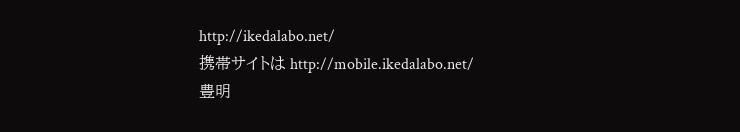http://ikedalabo.net/
携帯サイトは http://mobile.ikedalabo.net/
豊明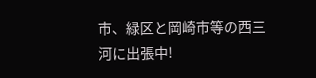市、緑区と岡崎市等の西三河に出張中!